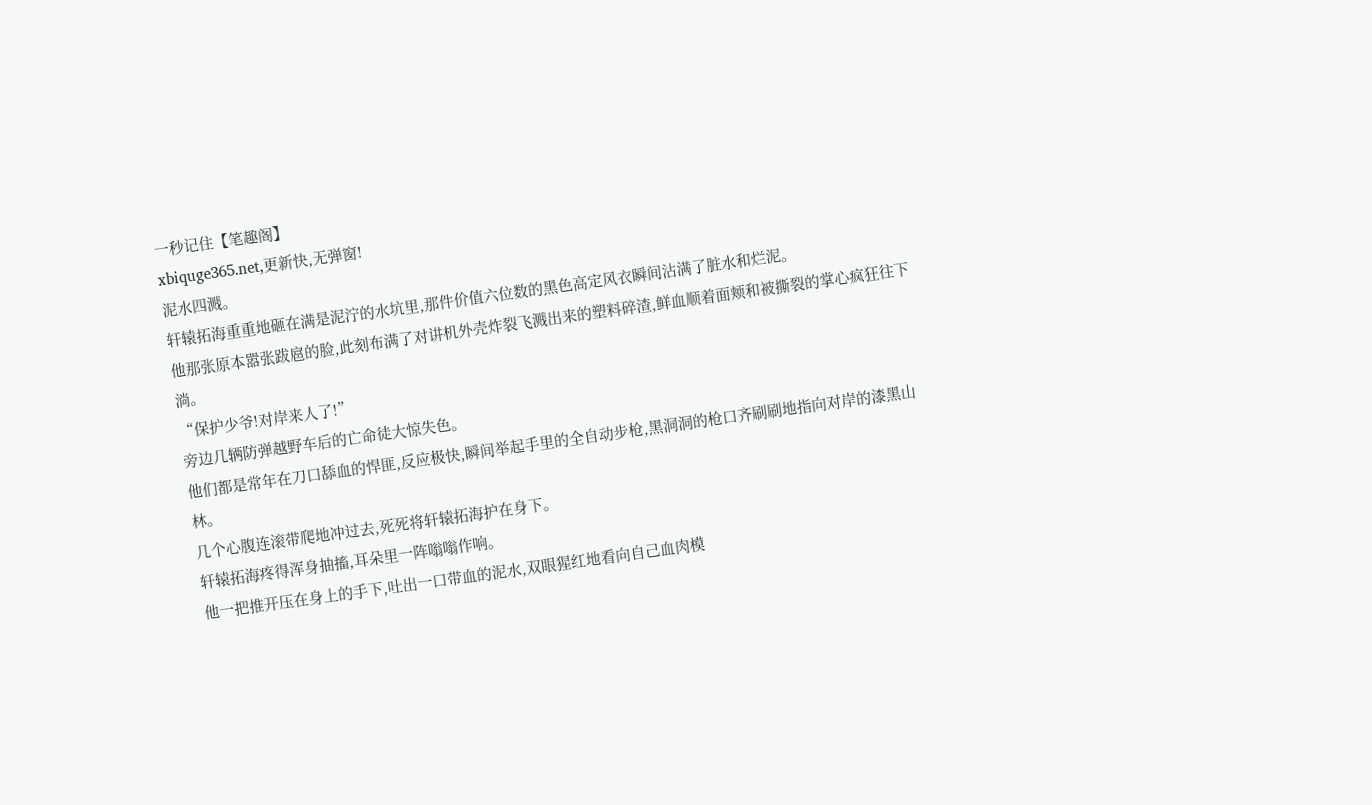一秒记住【笔趣阁】
xbiquge365.net,更新快,无弹窗!
泥水四溅。
轩辕拓海重重地砸在满是泥泞的水坑里,那件价值六位数的黑色高定风衣瞬间沾满了脏水和烂泥。
他那张原本嚣张跋扈的脸,此刻布满了对讲机外壳炸裂飞溅出来的塑料碎渣,鲜血顺着面颊和被撕裂的掌心疯狂往下淌。
“保护少爷!对岸来人了!”
旁边几辆防弹越野车后的亡命徒大惊失色。
他们都是常年在刀口舔血的悍匪,反应极快,瞬间举起手里的全自动步枪,黑洞洞的枪口齐刷刷地指向对岸的漆黑山林。
几个心腹连滚带爬地冲过去,死死将轩辕拓海护在身下。
轩辕拓海疼得浑身抽搐,耳朵里一阵嗡嗡作响。
他一把推开压在身上的手下,吐出一口带血的泥水,双眼猩红地看向自己血肉模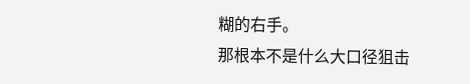糊的右手。
那根本不是什么大口径狙击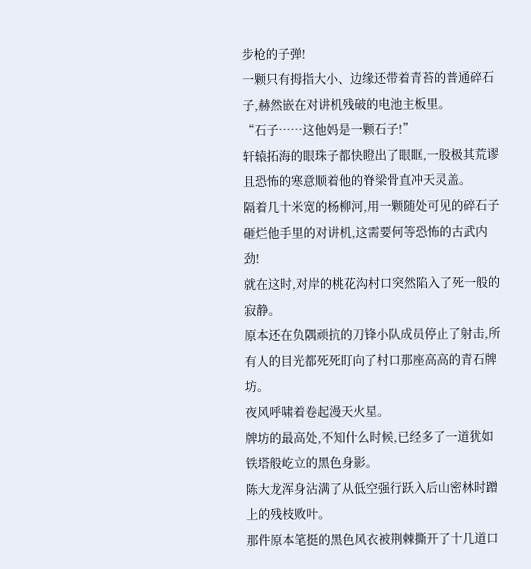步枪的子弹!
一颗只有拇指大小、边缘还带着青苔的普通碎石子,赫然嵌在对讲机残破的电池主板里。
“石子……这他妈是一颗石子!”
轩辕拓海的眼珠子都快瞪出了眼眶,一股极其荒谬且恐怖的寒意顺着他的脊梁骨直冲天灵盖。
隔着几十米宽的杨柳河,用一颗随处可见的碎石子砸烂他手里的对讲机,这需要何等恐怖的古武内劲!
就在这时,对岸的桃花沟村口突然陷入了死一般的寂静。
原本还在负隅顽抗的刀锋小队成员停止了射击,所有人的目光都死死盯向了村口那座高高的青石牌坊。
夜风呼啸着卷起漫天火星。
牌坊的最高处,不知什么时候,已经多了一道犹如铁塔般屹立的黑色身影。
陈大龙浑身沾满了从低空强行跃入后山密林时蹭上的残枝败叶。
那件原本笔挺的黑色风衣被荆棘撕开了十几道口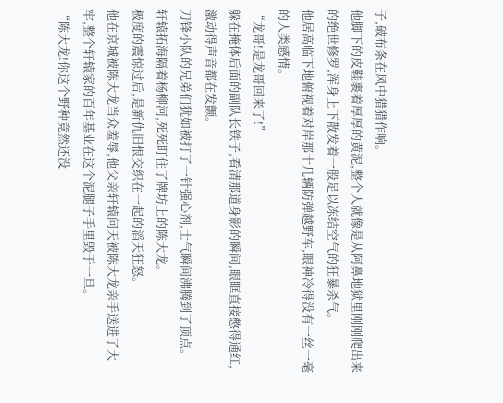子,破布条在风中猎猎作响。
他脚下的皮鞋裹着厚厚的黄泥,整个人就像是从阿鼻地狱里刚刚爬出来的绝世修罗,浑身上下散发着一股足以冻结空气的狂暴杀气。
他居高临下地俯视着对岸那十几辆防弹越野车,眼神冷得没有一丝一毫的人类感情。
“龙哥!是龙哥回来了!”
躲在掩体后面的副队长铁子,看清那道身影的瞬间,眼眶直接憋得通红,激动得声音都在发颤。
刀锋小队的兄弟们犹如被打了一针强心剂,士气瞬间沸腾到了顶点。
轩辕拓海隔着杨柳河,死死盯住了牌坊上的陈大龙。
极度的震惊过后,是新仇旧恨交织在一起的滔天狂怒。
他在京城被陈大龙当众羞辱,他父亲轩辕问天被陈大龙亲手送进了大牢,整个轩辕家的百年基业在这个泥腿子手里毁于一旦。
“陈大龙!你这个野种竟然还没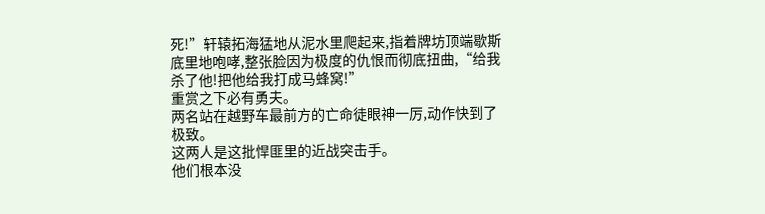死!”轩辕拓海猛地从泥水里爬起来,指着牌坊顶端歇斯底里地咆哮,整张脸因为极度的仇恨而彻底扭曲,“给我杀了他!把他给我打成马蜂窝!”
重赏之下必有勇夫。
两名站在越野车最前方的亡命徒眼神一厉,动作快到了极致。
这两人是这批悍匪里的近战突击手。
他们根本没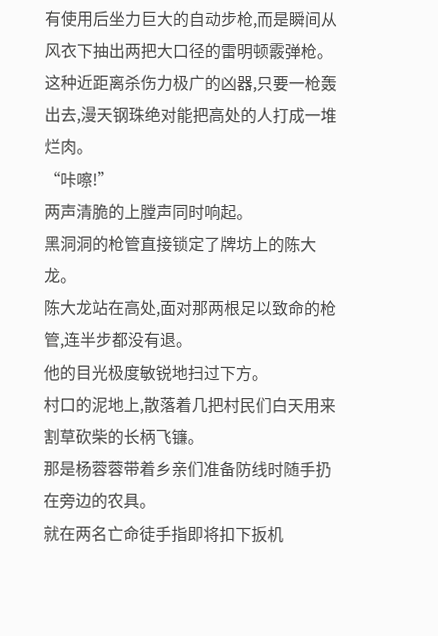有使用后坐力巨大的自动步枪,而是瞬间从风衣下抽出两把大口径的雷明顿霰弹枪。
这种近距离杀伤力极广的凶器,只要一枪轰出去,漫天钢珠绝对能把高处的人打成一堆烂肉。
“咔嚓!”
两声清脆的上膛声同时响起。
黑洞洞的枪管直接锁定了牌坊上的陈大龙。
陈大龙站在高处,面对那两根足以致命的枪管,连半步都没有退。
他的目光极度敏锐地扫过下方。
村口的泥地上,散落着几把村民们白天用来割草砍柴的长柄飞镰。
那是杨蓉蓉带着乡亲们准备防线时随手扔在旁边的农具。
就在两名亡命徒手指即将扣下扳机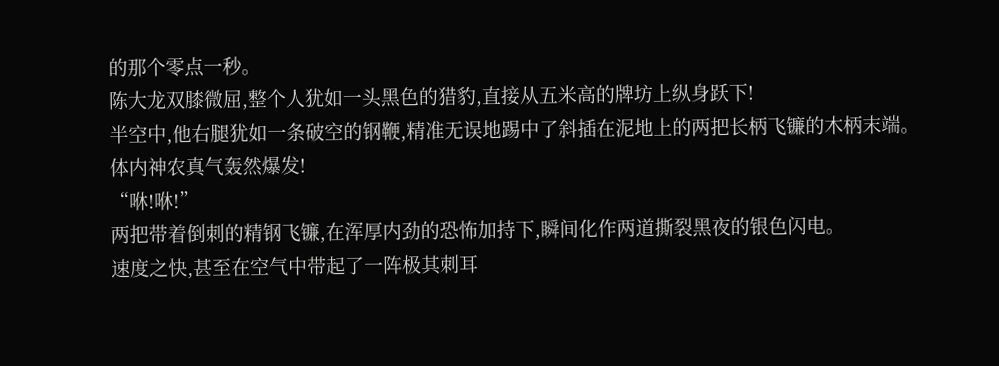的那个零点一秒。
陈大龙双膝微屈,整个人犹如一头黑色的猎豹,直接从五米高的牌坊上纵身跃下!
半空中,他右腿犹如一条破空的钢鞭,精准无误地踢中了斜插在泥地上的两把长柄飞镰的木柄末端。
体内神农真气轰然爆发!
“咻!咻!”
两把带着倒刺的精钢飞镰,在浑厚内劲的恐怖加持下,瞬间化作两道撕裂黑夜的银色闪电。
速度之快,甚至在空气中带起了一阵极其刺耳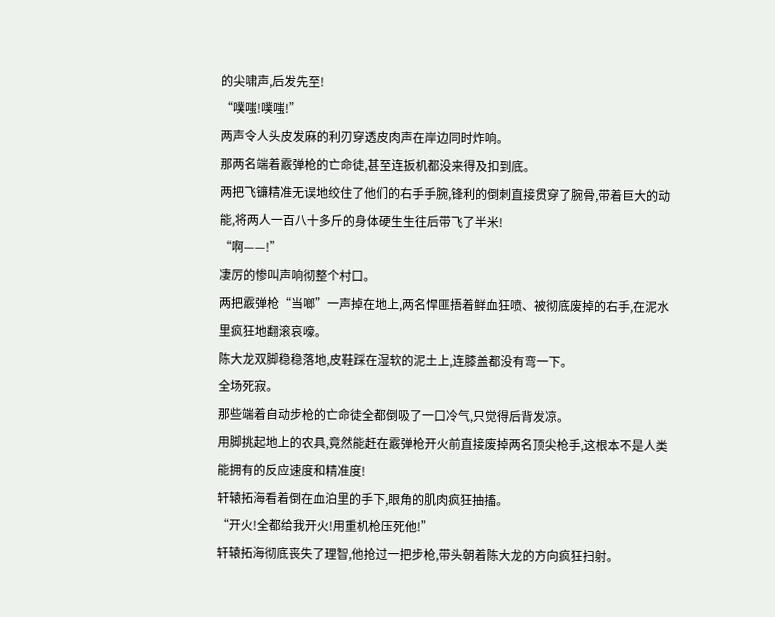的尖啸声,后发先至!
“噗嗤!噗嗤!”
两声令人头皮发麻的利刃穿透皮肉声在岸边同时炸响。
那两名端着霰弹枪的亡命徒,甚至连扳机都没来得及扣到底。
两把飞镰精准无误地绞住了他们的右手手腕,锋利的倒刺直接贯穿了腕骨,带着巨大的动能,将两人一百八十多斤的身体硬生生往后带飞了半米!
“啊——!”
凄厉的惨叫声响彻整个村口。
两把霰弹枪“当啷”一声掉在地上,两名悍匪捂着鲜血狂喷、被彻底废掉的右手,在泥水里疯狂地翻滚哀嚎。
陈大龙双脚稳稳落地,皮鞋踩在湿软的泥土上,连膝盖都没有弯一下。
全场死寂。
那些端着自动步枪的亡命徒全都倒吸了一口冷气,只觉得后背发凉。
用脚挑起地上的农具,竟然能赶在霰弹枪开火前直接废掉两名顶尖枪手,这根本不是人类能拥有的反应速度和精准度!
轩辕拓海看着倒在血泊里的手下,眼角的肌肉疯狂抽搐。
“开火!全都给我开火!用重机枪压死他!”
轩辕拓海彻底丧失了理智,他抢过一把步枪,带头朝着陈大龙的方向疯狂扫射。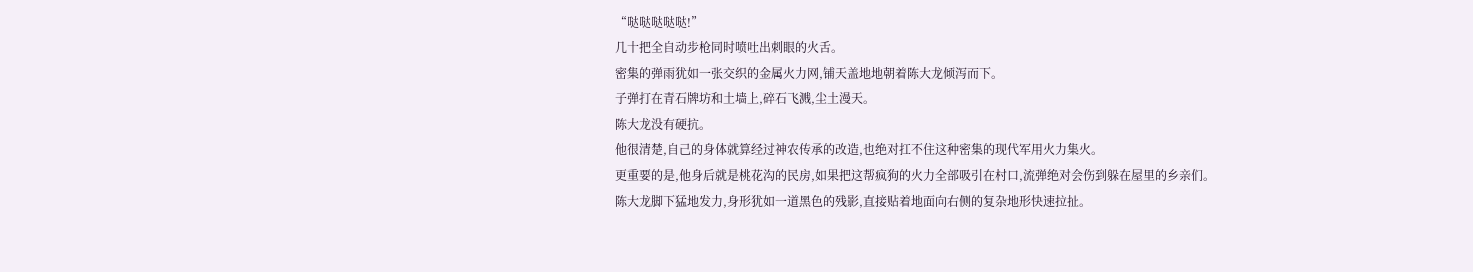“哒哒哒哒哒!”
几十把全自动步枪同时喷吐出刺眼的火舌。
密集的弹雨犹如一张交织的金属火力网,铺天盖地地朝着陈大龙倾泻而下。
子弹打在青石牌坊和土墙上,碎石飞溅,尘土漫天。
陈大龙没有硬抗。
他很清楚,自己的身体就算经过神农传承的改造,也绝对扛不住这种密集的现代军用火力集火。
更重要的是,他身后就是桃花沟的民房,如果把这帮疯狗的火力全部吸引在村口,流弹绝对会伤到躲在屋里的乡亲们。
陈大龙脚下猛地发力,身形犹如一道黑色的残影,直接贴着地面向右侧的复杂地形快速拉扯。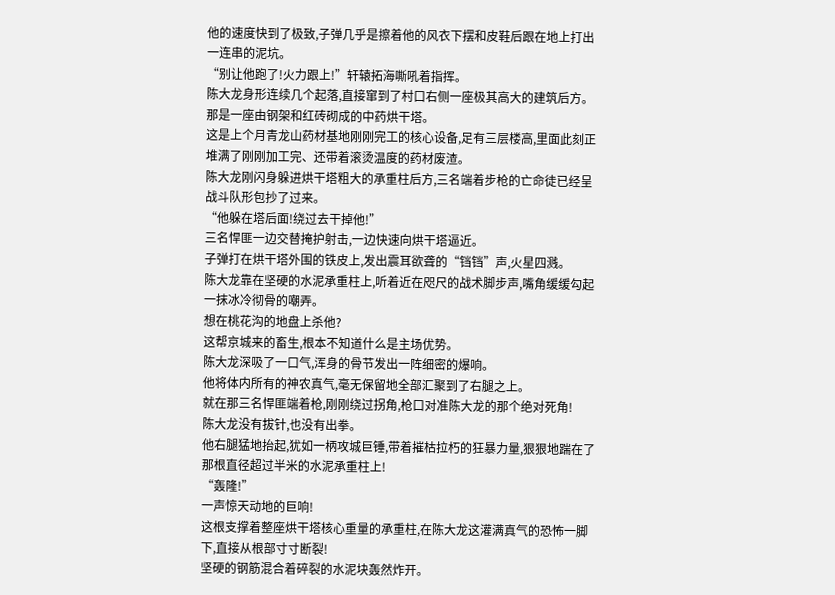他的速度快到了极致,子弹几乎是擦着他的风衣下摆和皮鞋后跟在地上打出一连串的泥坑。
“别让他跑了!火力跟上!”轩辕拓海嘶吼着指挥。
陈大龙身形连续几个起落,直接窜到了村口右侧一座极其高大的建筑后方。
那是一座由钢架和红砖砌成的中药烘干塔。
这是上个月青龙山药材基地刚刚完工的核心设备,足有三层楼高,里面此刻正堆满了刚刚加工完、还带着滚烫温度的药材废渣。
陈大龙刚闪身躲进烘干塔粗大的承重柱后方,三名端着步枪的亡命徒已经呈战斗队形包抄了过来。
“他躲在塔后面!绕过去干掉他!”
三名悍匪一边交替掩护射击,一边快速向烘干塔逼近。
子弹打在烘干塔外围的铁皮上,发出震耳欲聋的“铛铛”声,火星四溅。
陈大龙靠在坚硬的水泥承重柱上,听着近在咫尺的战术脚步声,嘴角缓缓勾起一抹冰冷彻骨的嘲弄。
想在桃花沟的地盘上杀他?
这帮京城来的畜生,根本不知道什么是主场优势。
陈大龙深吸了一口气,浑身的骨节发出一阵细密的爆响。
他将体内所有的神农真气,毫无保留地全部汇聚到了右腿之上。
就在那三名悍匪端着枪,刚刚绕过拐角,枪口对准陈大龙的那个绝对死角!
陈大龙没有拔针,也没有出拳。
他右腿猛地抬起,犹如一柄攻城巨锤,带着摧枯拉朽的狂暴力量,狠狠地踹在了那根直径超过半米的水泥承重柱上!
“轰隆!”
一声惊天动地的巨响!
这根支撑着整座烘干塔核心重量的承重柱,在陈大龙这灌满真气的恐怖一脚下,直接从根部寸寸断裂!
坚硬的钢筋混合着碎裂的水泥块轰然炸开。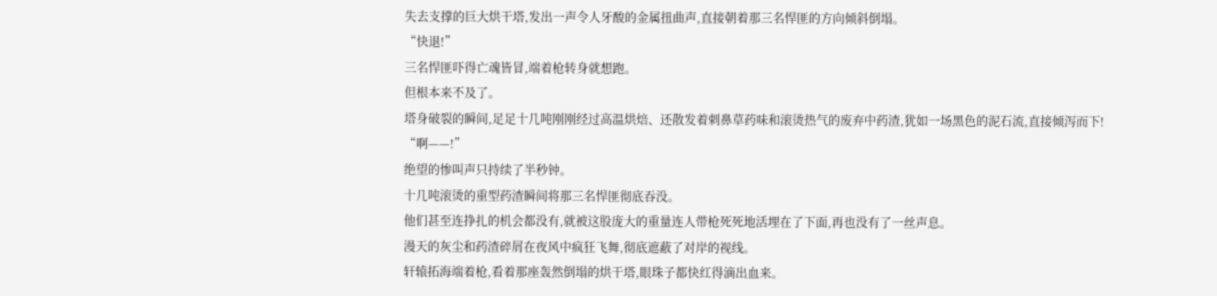失去支撑的巨大烘干塔,发出一声令人牙酸的金属扭曲声,直接朝着那三名悍匪的方向倾斜倒塌。
“快退!”
三名悍匪吓得亡魂皆冒,端着枪转身就想跑。
但根本来不及了。
塔身破裂的瞬间,足足十几吨刚刚经过高温烘焙、还散发着刺鼻草药味和滚烫热气的废弃中药渣,犹如一场黑色的泥石流,直接倾泻而下!
“啊——!”
绝望的惨叫声只持续了半秒钟。
十几吨滚烫的重型药渣瞬间将那三名悍匪彻底吞没。
他们甚至连挣扎的机会都没有,就被这股庞大的重量连人带枪死死地活埋在了下面,再也没有了一丝声息。
漫天的灰尘和药渣碎屑在夜风中疯狂飞舞,彻底遮蔽了对岸的视线。
轩辕拓海端着枪,看着那座轰然倒塌的烘干塔,眼珠子都快红得滴出血来。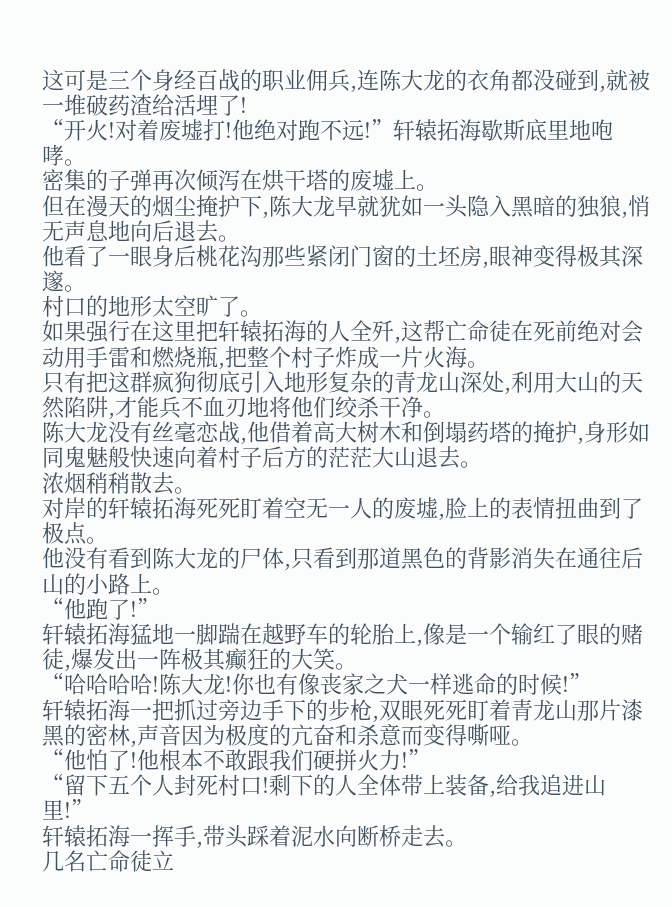这可是三个身经百战的职业佣兵,连陈大龙的衣角都没碰到,就被一堆破药渣给活埋了!
“开火!对着废墟打!他绝对跑不远!”轩辕拓海歇斯底里地咆哮。
密集的子弹再次倾泻在烘干塔的废墟上。
但在漫天的烟尘掩护下,陈大龙早就犹如一头隐入黑暗的独狼,悄无声息地向后退去。
他看了一眼身后桃花沟那些紧闭门窗的土坯房,眼神变得极其深邃。
村口的地形太空旷了。
如果强行在这里把轩辕拓海的人全歼,这帮亡命徒在死前绝对会动用手雷和燃烧瓶,把整个村子炸成一片火海。
只有把这群疯狗彻底引入地形复杂的青龙山深处,利用大山的天然陷阱,才能兵不血刃地将他们绞杀干净。
陈大龙没有丝毫恋战,他借着高大树木和倒塌药塔的掩护,身形如同鬼魅般快速向着村子后方的茫茫大山退去。
浓烟稍稍散去。
对岸的轩辕拓海死死盯着空无一人的废墟,脸上的表情扭曲到了极点。
他没有看到陈大龙的尸体,只看到那道黑色的背影消失在通往后山的小路上。
“他跑了!”
轩辕拓海猛地一脚踹在越野车的轮胎上,像是一个输红了眼的赌徒,爆发出一阵极其癫狂的大笑。
“哈哈哈哈!陈大龙!你也有像丧家之犬一样逃命的时候!”
轩辕拓海一把抓过旁边手下的步枪,双眼死死盯着青龙山那片漆黑的密林,声音因为极度的亢奋和杀意而变得嘶哑。
“他怕了!他根本不敢跟我们硬拼火力!”
“留下五个人封死村口!剩下的人全体带上装备,给我追进山里!”
轩辕拓海一挥手,带头踩着泥水向断桥走去。
几名亡命徒立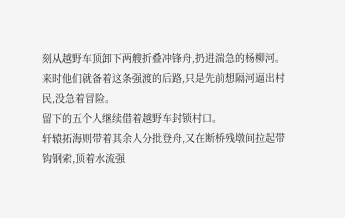刻从越野车顶卸下两艘折叠冲锋舟,扔进湍急的杨柳河。
来时他们就备着这条强渡的后路,只是先前想隔河逼出村民,没急着冒险。
留下的五个人继续借着越野车封锁村口。
轩辕拓海则带着其余人分批登舟,又在断桥残墩间拉起带钩钢索,顶着水流强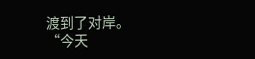渡到了对岸。
“今天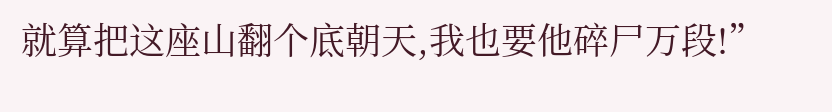就算把这座山翻个底朝天,我也要他碎尸万段!”